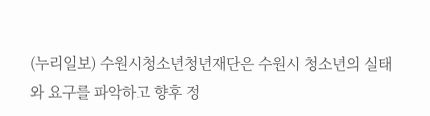(누리일보) 수원시청소년청년재단은 수원시 청소년의 실태와 요구를 파악하고 향후 정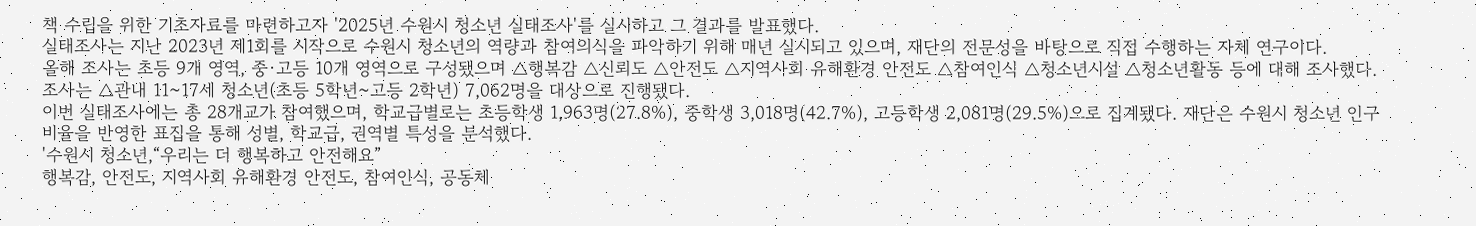책 수립을 위한 기초자료를 마련하고자 '2025년 수원시 청소년 실태조사'를 실시하고 그 결과를 발표했다.
실태조사는 지난 2023년 제1회를 시작으로 수원시 청소년의 역량과 참여의식을 파악하기 위해 매년 실시되고 있으며, 재단의 전문성을 바탕으로 직접 수행하는 자체 연구이다.
올해 조사는 초등 9개 영역, 중·고등 10개 영역으로 구성됐으며 △행복감 △신뢰도 △안전도 △지역사회 유해환경 안전도 △참여인식 △청소년시설 △청소년활동 등에 대해 조사했다. 조사는 △관내 11~17세 청소년(초등 5학년~고등 2학년) 7,062명을 대상으로 진행됐다.
이번 실태조사에는 총 28개교가 참여했으며, 학교급별로는 초등학생 1,963명(27.8%), 중학생 3,018명(42.7%), 고등학생 2,081명(29.5%)으로 집계됐다. 재단은 수원시 청소년 인구 비율을 반영한 표집을 통해 성별, 학교급, 권역별 특성을 분석했다.
'수원시 청소년,“우리는 더 행복하고 안전해요”
행복감, 안전도, 지역사회 유해환경 안전도, 참여인식, 공동체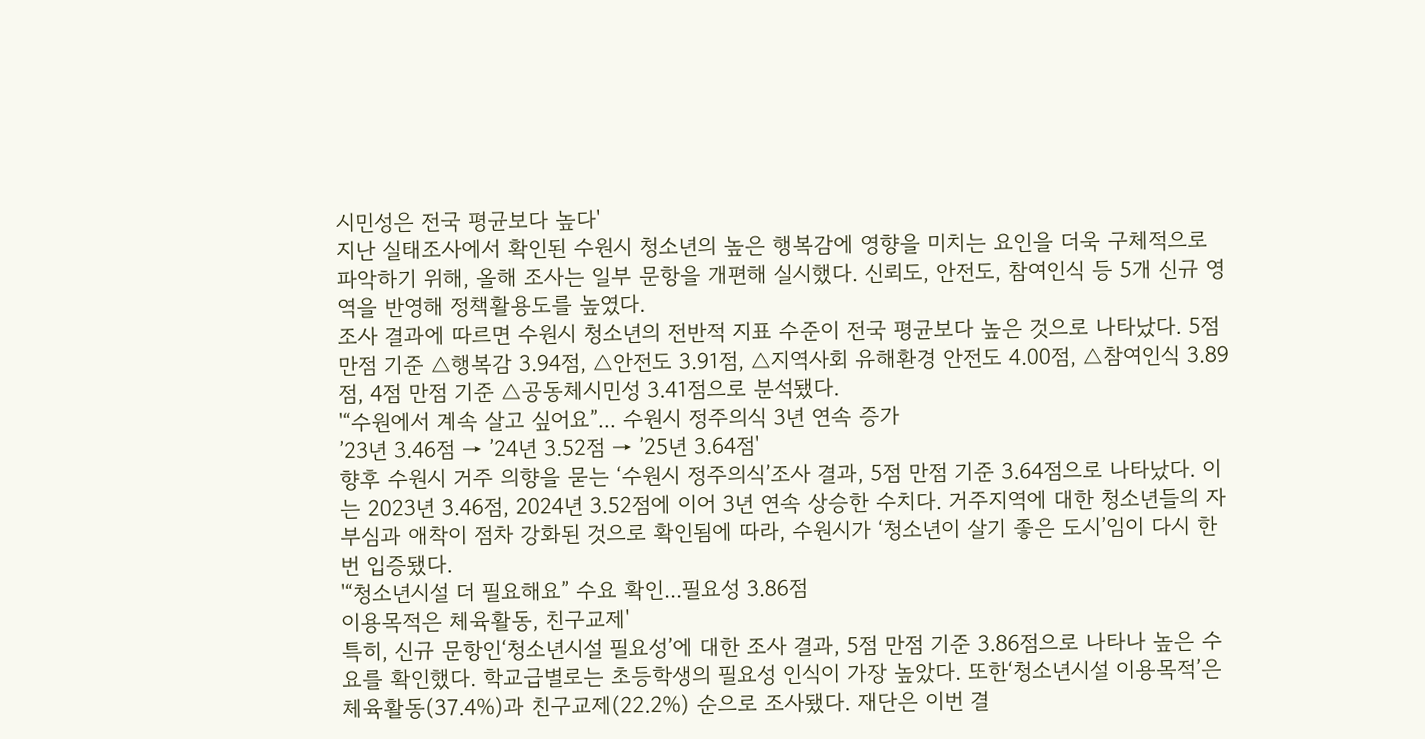시민성은 전국 평균보다 높다'
지난 실태조사에서 확인된 수원시 청소년의 높은 행복감에 영향을 미치는 요인을 더욱 구체적으로 파악하기 위해, 올해 조사는 일부 문항을 개편해 실시했다. 신뢰도, 안전도, 참여인식 등 5개 신규 영역을 반영해 정책활용도를 높였다.
조사 결과에 따르면 수원시 청소년의 전반적 지표 수준이 전국 평균보다 높은 것으로 나타났다. 5점 만점 기준 △행복감 3.94점, △안전도 3.91점, △지역사회 유해환경 안전도 4.00점, △참여인식 3.89점, 4점 만점 기준 △공동체시민성 3.41점으로 분석됐다.
'“수원에서 계속 살고 싶어요”... 수원시 정주의식 3년 연속 증가
’23년 3.46점 → ’24년 3.52점 → ’25년 3.64점'
향후 수원시 거주 의향을 묻는 ‘수원시 정주의식’조사 결과, 5점 만점 기준 3.64점으로 나타났다. 이는 2023년 3.46점, 2024년 3.52점에 이어 3년 연속 상승한 수치다. 거주지역에 대한 청소년들의 자부심과 애착이 점차 강화된 것으로 확인됨에 따라, 수원시가 ‘청소년이 살기 좋은 도시’임이 다시 한번 입증됐다.
'“청소년시설 더 필요해요” 수요 확인...필요성 3.86점
이용목적은 체육활동, 친구교제'
특히, 신규 문항인‘청소년시설 필요성’에 대한 조사 결과, 5점 만점 기준 3.86점으로 나타나 높은 수요를 확인했다. 학교급별로는 초등학생의 필요성 인식이 가장 높았다. 또한‘청소년시설 이용목적’은 체육활동(37.4%)과 친구교제(22.2%) 순으로 조사됐다. 재단은 이번 결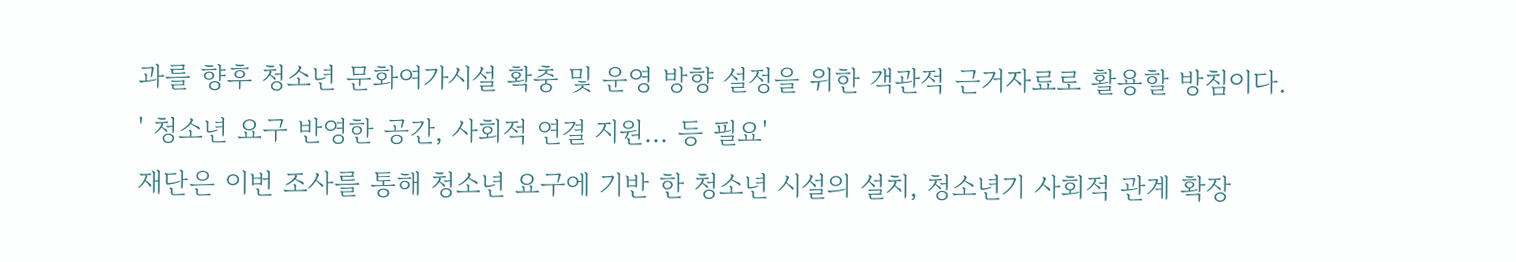과를 향후 청소년 문화여가시설 확충 및 운영 방향 설정을 위한 객관적 근거자료로 활용할 방침이다.
' 청소년 요구 반영한 공간, 사회적 연결 지원... 등 필요'
재단은 이번 조사를 통해 청소년 요구에 기반 한 청소년 시설의 설치, 청소년기 사회적 관계 확장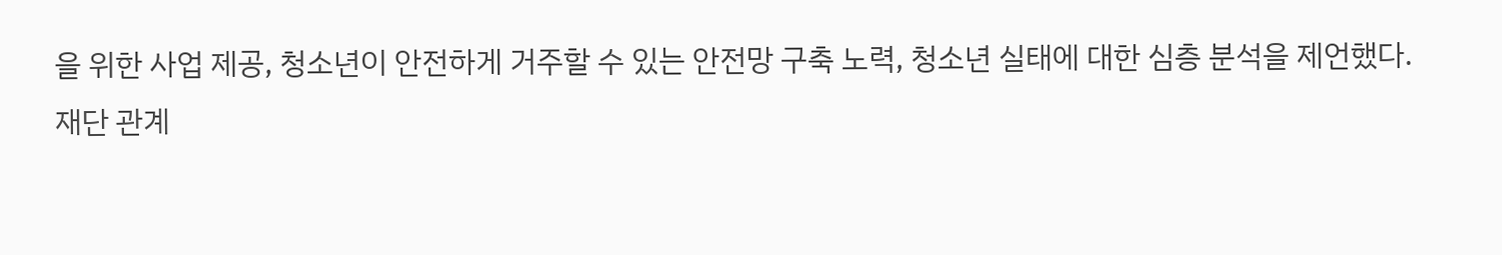을 위한 사업 제공, 청소년이 안전하게 거주할 수 있는 안전망 구축 노력, 청소년 실태에 대한 심층 분석을 제언했다.
재단 관계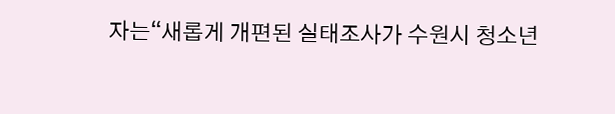자는“새롭게 개편된 실태조사가 수원시 청소년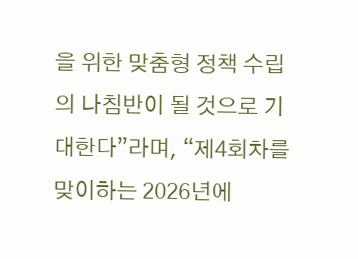을 위한 맞춤형 정책 수립의 나침반이 될 것으로 기대한다”라며, “제4회차를 맞이하는 2026년에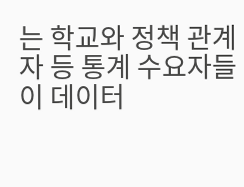는 학교와 정책 관계자 등 통계 수요자들이 데이터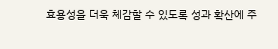효용성을 더욱 체감할 수 있도록 성과 확산에 주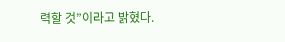력할 것”이라고 밝혔다.